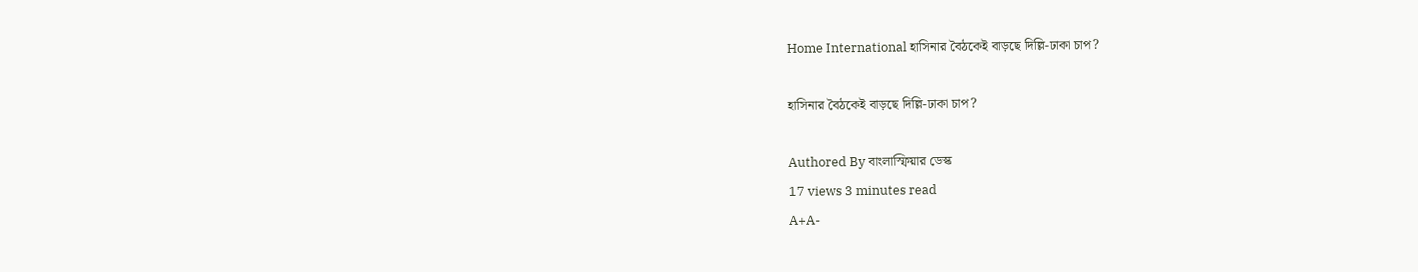Home International হাসিনার বৈঠকেই বাড়ছে দিল্লি-ঢাকা চাপ?

হাসিনার বৈঠকেই বাড়ছে দিল্লি-ঢাকা চাপ?

Authored By বাংলাস্ফিয়ার ডেস্ক
17 views 3 minutes read
A+A-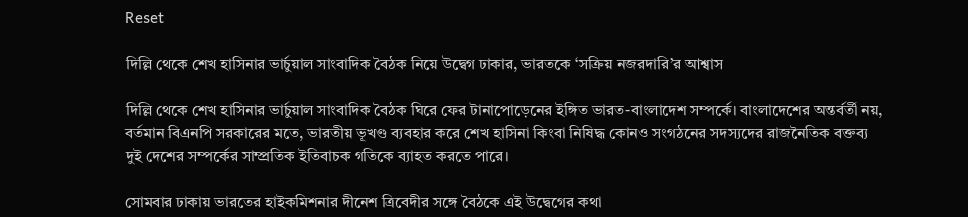Reset

দিল্লি থেকে শেখ হাসিনার ভার্চুয়াল সাংবাদিক বৈঠক নিয়ে উদ্বেগ ঢাকার, ভারতকে ‘সক্রিয় নজরদারি’র আশ্বাস

দিল্লি থেকে শেখ হাসিনার ভার্চুয়াল সাংবাদিক বৈঠক ঘিরে ফের টানাপোড়েনের ইঙ্গিত ভারত-বাংলাদেশ সম্পর্কে। বাংলাদেশের অন্তর্বর্তী নয়, বর্তমান বিএনপি সরকারের মতে, ভারতীয় ভূখণ্ড ব্যবহার করে শেখ হাসিনা কিংবা নিষিদ্ধ কোনও সংগঠনের সদস্যদের রাজনৈতিক বক্তব্য দুই দেশের সম্পর্কের সাম্প্রতিক ইতিবাচক গতিকে ব্যাহত করতে পারে।

সোমবার ঢাকায় ভারতের হাইকমিশনার দীনেশ ত্রিবেদীর সঙ্গে বৈঠকে এই উদ্বেগের কথা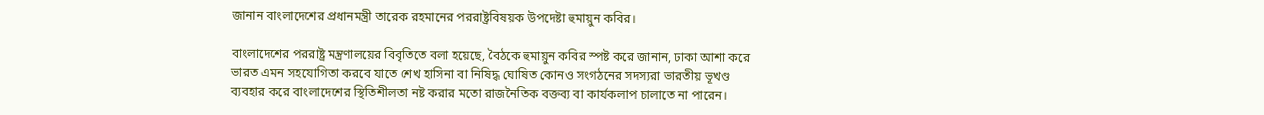জানান বাংলাদেশের প্রধানমন্ত্রী তারেক রহমানের পররাষ্ট্রবিষয়ক উপদেষ্টা হুমায়ুন কবির।

বাংলাদেশের পররাষ্ট্র মন্ত্রণালয়ের বিবৃতিতে বলা হয়েছে, বৈঠকে হুমায়ুন কবির স্পষ্ট করে জানান, ঢাকা আশা করে ভারত এমন সহযোগিতা করবে যাতে শেখ হাসিনা বা নিষিদ্ধ ঘোষিত কোনও সংগঠনের সদস্যরা ভারতীয় ভূখণ্ড ব্যবহার করে বাংলাদেশের স্থিতিশীলতা নষ্ট করার মতো রাজনৈতিক বক্তব্য বা কার্যকলাপ চালাতে না পারেন।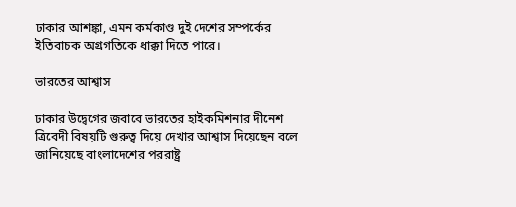ঢাকার আশঙ্কা, এমন কর্মকাণ্ড দুই দেশের সম্পর্কের ইতিবাচক অগ্রগতিকে ধাক্কা দিতে পারে।

ভারতের আশ্বাস

ঢাকার উদ্বেগের জবাবে ভারতের হাইকমিশনার দীনেশ ত্রিবেদী বিষয়টি গুরুত্ব দিয়ে দেখার আশ্বাস দিয়েছেন বলে জানিয়েছে বাংলাদেশের পররাষ্ট্র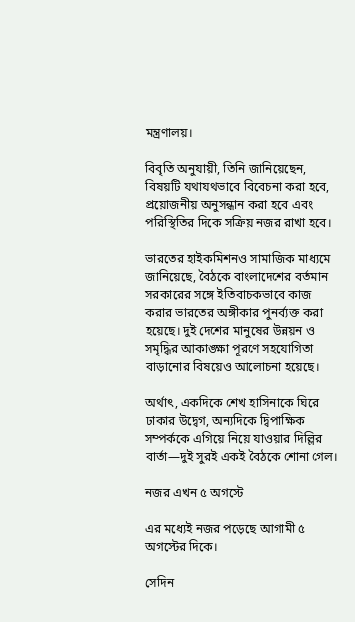মন্ত্রণালয়।

বিবৃতি অনুযায়ী, তিনি জানিয়েছেন, বিষয়টি যথাযথভাবে বিবেচনা করা হবে, প্রয়োজনীয় অনুসন্ধান করা হবে এবং পরিস্থিতির দিকে সক্রিয় নজর রাখা হবে।

ভারতের হাইকমিশনও সামাজিক মাধ্যমে জানিয়েছে, বৈঠকে বাংলাদেশের বর্তমান সরকারের সঙ্গে ইতিবাচকভাবে কাজ করার ভারতের অঙ্গীকার পুনর্ব্যক্ত করা হয়েছে। দুই দেশের মানুষের উন্নয়ন ও সমৃদ্ধির আকাঙ্ক্ষা পূরণে সহযোগিতা বাড়ানোর বিষয়েও আলোচনা হয়েছে।

অর্থাৎ, একদিকে শেখ হাসিনাকে ঘিরে ঢাকার উদ্বেগ, অন্যদিকে দ্বিপাক্ষিক সম্পর্ককে এগিয়ে নিয়ে যাওয়ার দিল্লির বার্তা—দুই সুরই একই বৈঠকে শোনা গেল।

নজর এখন ৫ অগস্টে

এর মধ্যেই নজর পড়েছে আগামী ৫ অগস্টের দিকে।

সেদিন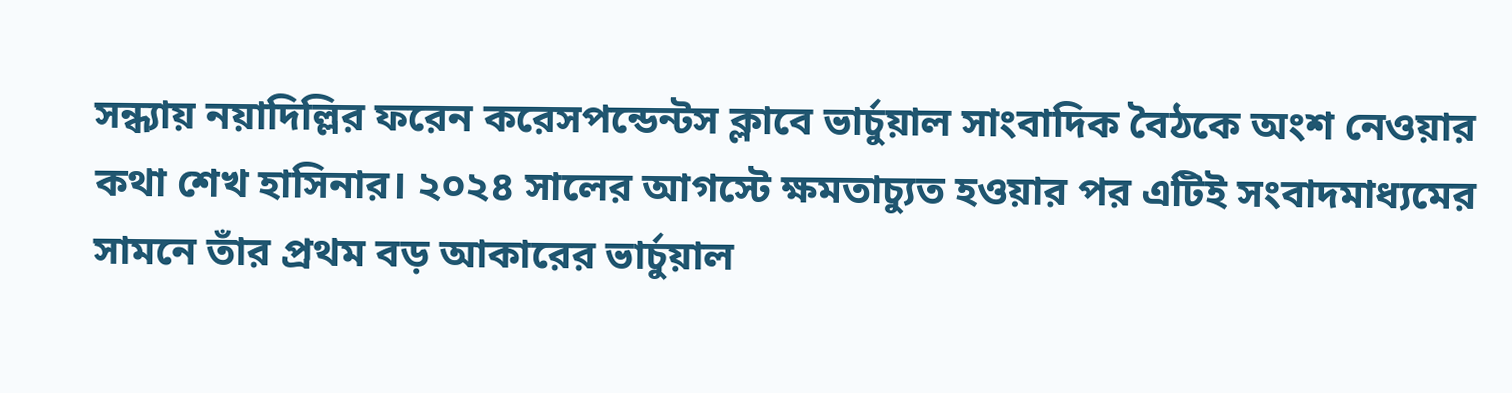সন্ধ্যায় নয়াদিল্লির ফরেন করেসপন্ডেন্টস ক্লাবে ভার্চুয়াল সাংবাদিক বৈঠকে অংশ নেওয়ার কথা শেখ হাসিনার। ২০২৪ সালের আগস্টে ক্ষমতাচ্যুত হওয়ার পর এটিই সংবাদমাধ্যমের সামনে তাঁর প্রথম বড় আকারের ভার্চুয়াল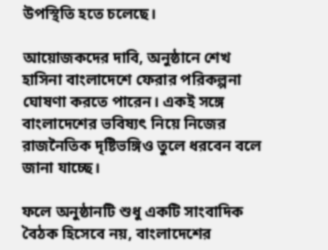উপস্থিতি হতে চলেছে।

আয়োজকদের দাবি, অনুষ্ঠানে শেখ হাসিনা বাংলাদেশে ফেরার পরিকল্পনা ঘোষণা করতে পারেন। একই সঙ্গে বাংলাদেশের ভবিষ্যৎ নিয়ে নিজের রাজনৈতিক দৃষ্টিভঙ্গিও তুলে ধরবেন বলে জানা যাচ্ছে।

ফলে অনুষ্ঠানটি শুধু একটি সাংবাদিক বৈঠক হিসেবে নয়, বাংলাদেশের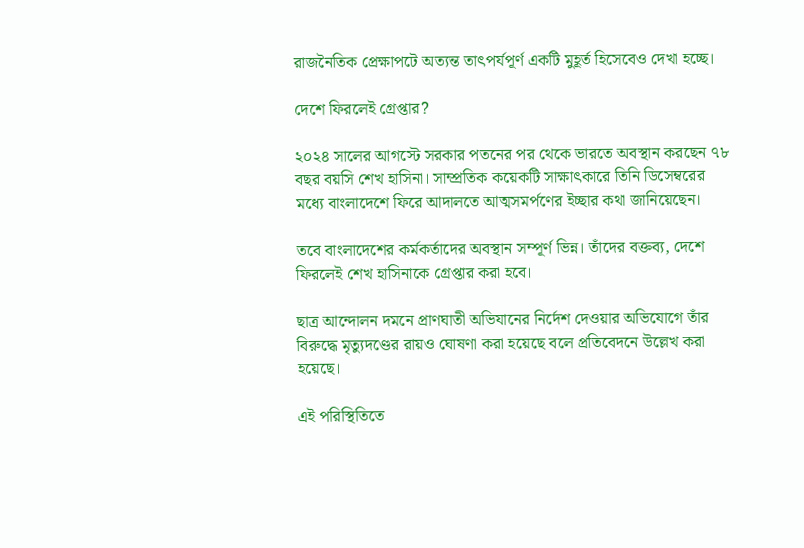রাজনৈতিক প্রেক্ষাপটে অত্যন্ত তাৎপর্যপূর্ণ একটি মুহূর্ত হিসেবেও দেখা হচ্ছে।

দেশে ফিরলেই গ্রেপ্তার?

২০২৪ সালের আগস্টে সরকার পতনের পর থেকে ভারতে অবস্থান করছেন ৭৮ বছর বয়সি শেখ হাসিনা। সাম্প্রতিক কয়েকটি সাক্ষাৎকারে তিনি ডিসেম্বরের মধ্যে বাংলাদেশে ফিরে আদালতে আত্মসমর্পণের ইচ্ছার কথা জানিয়েছেন।

তবে বাংলাদেশের কর্মকর্তাদের অবস্থান সম্পূর্ণ ভিন্ন। তাঁদের বক্তব্য, দেশে ফিরলেই শেখ হাসিনাকে গ্রেপ্তার করা হবে।

ছাত্র আন্দোলন দমনে প্রাণঘাতী অভিযানের নির্দেশ দেওয়ার অভিযোগে তাঁর বিরুদ্ধে মৃত্যুদণ্ডের রায়ও ঘোষণা করা হয়েছে বলে প্রতিবেদনে উল্লেখ করা হয়েছে।

এই পরিস্থিতিতে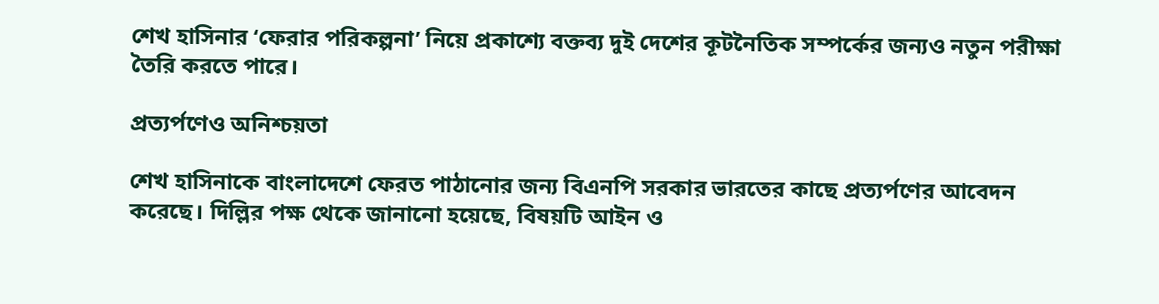শেখ হাসিনার ‘ফেরার পরিকল্পনা’ নিয়ে প্রকাশ্যে বক্তব্য দুই দেশের কূটনৈতিক সম্পর্কের জন্যও নতুন পরীক্ষা তৈরি করতে পারে।

প্রত্যর্পণেও অনিশ্চয়তা

শেখ হাসিনাকে বাংলাদেশে ফেরত পাঠানোর জন্য বিএনপি সরকার ভারতের কাছে প্রত্যর্পণের আবেদন করেছে। দিল্লির পক্ষ থেকে জানানো হয়েছে, বিষয়টি আইন ও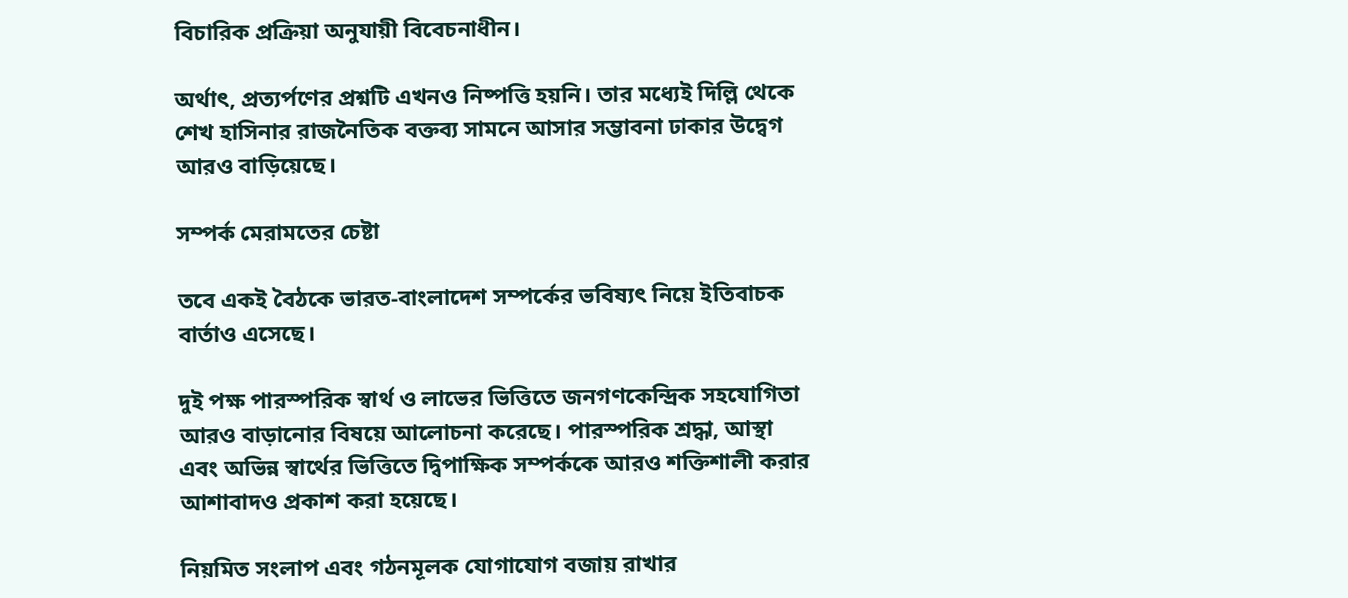বিচারিক প্রক্রিয়া অনুযায়ী বিবেচনাধীন।

অর্থাৎ, প্রত্যর্পণের প্রশ্নটি এখনও নিষ্পত্তি হয়নি। তার মধ্যেই দিল্লি থেকে শেখ হাসিনার রাজনৈতিক বক্তব্য সামনে আসার সম্ভাবনা ঢাকার উদ্বেগ আরও বাড়িয়েছে।

সম্পর্ক মেরামতের চেষ্টা

তবে একই বৈঠকে ভারত-বাংলাদেশ সম্পর্কের ভবিষ্যৎ নিয়ে ইতিবাচক বার্তাও এসেছে।

দুই পক্ষ পারস্পরিক স্বার্থ ও লাভের ভিত্তিতে জনগণকেন্দ্রিক সহযোগিতা আরও বাড়ানোর বিষয়ে আলোচনা করেছে। পারস্পরিক শ্রদ্ধা, আস্থা এবং অভিন্ন স্বার্থের ভিত্তিতে দ্বিপাক্ষিক সম্পর্ককে আরও শক্তিশালী করার আশাবাদও প্রকাশ করা হয়েছে।

নিয়মিত সংলাপ এবং গঠনমূলক যোগাযোগ বজায় রাখার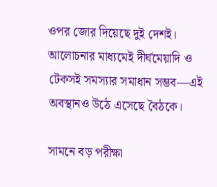ওপর জোর দিয়েছে দুই দেশই। আলোচনার মাধ্যমেই দীর্ঘমেয়াদি ও টেকসই সমস্যার সমাধান সম্ভব—এই অবস্থানও উঠে এসেছে বৈঠকে।

সামনে বড় পরীক্ষা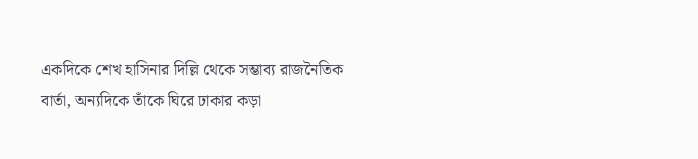একদিকে শেখ হাসিনার দিল্লি থেকে সম্ভাব্য রাজনৈতিক বার্তা, অন্যদিকে তাঁকে ঘিরে ঢাকার কড়া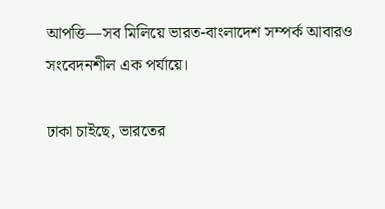আপত্তি—সব মিলিয়ে ভারত-বাংলাদেশ সম্পর্ক আবারও সংবেদনশীল এক পর্যায়ে।

ঢাকা চাইছে, ভারতের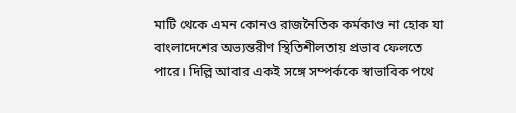মাটি থেকে এমন কোনও রাজনৈতিক কর্মকাণ্ড না হোক যা বাংলাদেশের অভ্যন্তরীণ স্থিতিশীলতায় প্রভাব ফেলতে পারে। দিল্লি আবার একই সঙ্গে সম্পর্ককে স্বাভাবিক পথে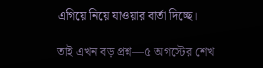এগিয়ে নিয়ে যাওয়ার বার্তা দিচ্ছে।

তাই এখন বড় প্রশ্ন—৫ অগস্টের শেখ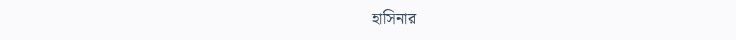হাসিনার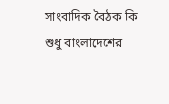সাংবাদিক বৈঠক কি শুধু বাংলাদেশের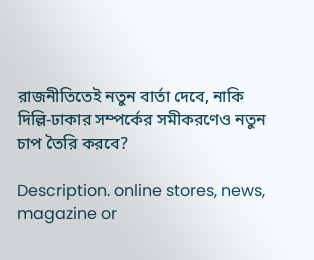রাজনীতিতেই নতুন বার্তা দেবে, নাকি দিল্লি-ঢাকার সম্পর্কের সমীকরণেও নতুন চাপ তৈরি করবে?

Description. online stores, news, magazine or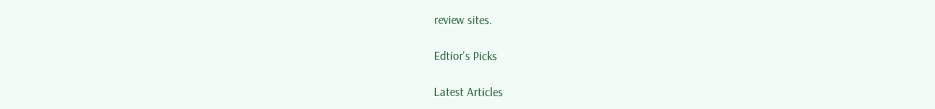review sites.

Edtior's Picks

Latest Articles